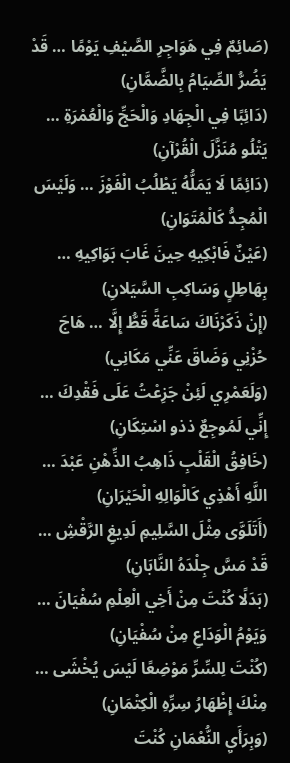(صَائِمٌ فِي هَوَاجِرِ الصَّيْفِ يَوْمًا … قَدْ يَضُرُّ الصِّيَامُ بِالضَّمَّانِ)
(دَائِبًا فِي الْجِهَادِ وَالْحَجِّ وَالْعُمْرَةِ … يَتْلُو مُنَزَّلَ الْقُرْآنِ)
(دَائِمًا لَا يَمَلُّهُ يَطْلُبُ الْفَوْزَ … وَلَيْسَ الْمُجِدُّ كَالْمُتَوَانِ)
(عَيْنٌ فَابْكِيهِ حِينَ غَابَ بَوَاكِيهِ … بِهَاطِلٍ وَسَاكِبِ السَّيَلانِ)
(إِنْ ذَكَرْنَاكَ سَاعَةً قَطُّ إِلَّا … هَاجَ حُزْنِي وَضَاقَ عَنِّي مَكَانِي)
(وَلَعَمْرِي لَئِنْ جَزِعْتُ عَلَى فَقْدِكَ … إِنِّي لَمُوجِعٌ ذذو اسْتِكَانِ)
(خَافِقُ الْقَلْبِ ذَاهِبُ الذِّهْنِ عَبْدَ … اللَّهِ أَهْذِي كَالْوَالِهِ الْحَيْرَانِ)
(أَتَلَوَّى مِثْلَ السَّلِيمِ لَدِيغِ الرَّقْشِ … قَدْ مَسَّ جِلْدَهُ النَّابَانِ)
(بَدَلًا كُنْتَ مِنْ أَخِي الْعِلْمِ سُفْيَانَ … وَيَوْمُ الْوَدَاعِ مِنْ سُفْيَانِ)
(كُنْتَ لِلسِّرِّ مَوْضِعًا لَيْسَ يُخْشَى … مِنْكَ إِظْهَارُ سِرِّهِ الْكِتْمَانِ)
(وَبِرَأَيِ النُّعْمَانِ كُنْتَ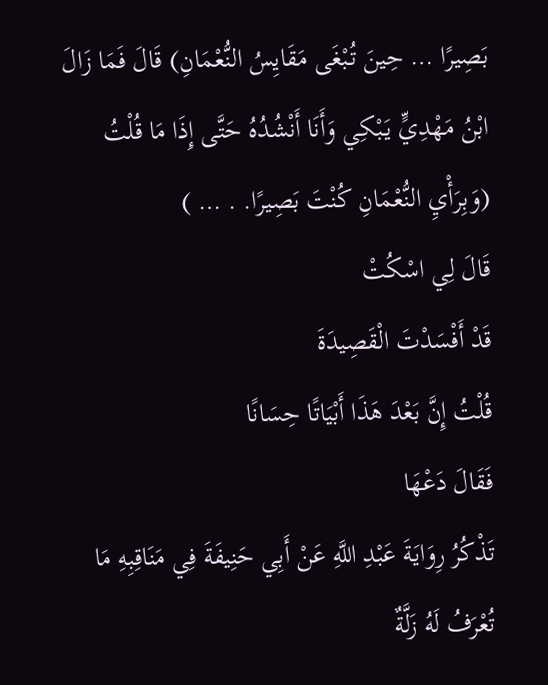بَصِيرًا … حِينَ تُبْغَى مَقَايِسُ النُّعْمَانِ) قَالَ فَمَا زَالَ ابْنُ مَهْدِيٍّ يَبْكِي وَأَنَا أَنْشُدُهُ حَتَّى إِذَا مَا قُلْتُ
(وَبِرَأْيِ النُّعْمَانِ كُنْتَ بَصِيرًا. . … )
قَالَ لِي اسْكُتْ
قَدْ أَفْسَدْتَ الْقَصِيدَةَ
قُلْتُ إِنَّ بَعْدَ هَذَا أَبْيَاتًا حِسَانًا
فَقَالَ دَعْهَا
تَذْكُرُ رِوَايَةَ عَبْدِ اللَّهِ عَنْ أَبِي حَنِيفَةَ فِي مَنَاقِبِهِ مَا تُعْرَفُ لَهُ زَلَّةٌ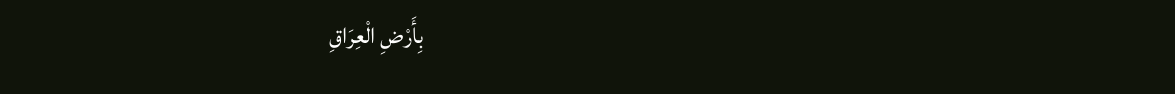بِأَرْضِ الْعِرَاقِ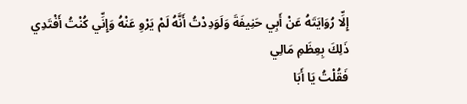إِلِّا رُوَايَتَهُ عَنْ أَبِي حَنِيفَةَ وَلَوَدِدْتُ أَنَّهُ لَمْ يَرْوِ عَنْهُ وَإِنِّي كُنْتُ أَفْتَدِي ذَلِكَ بِعِظَمِ مَالِي
فَقُلْتُ يَا أَبَا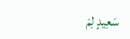سَعِيدٍ لِمَ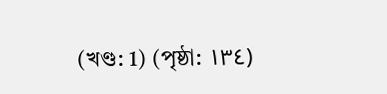(খণ্ড: 1) (পৃষ্ঠা: ١٣٤)